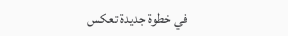في خطوة جديدة تعكس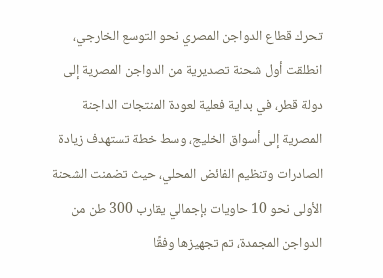تحرك قطاع الدواجن المصري نحو التوسع الخارجي، انطلقت أول شحنة تصديرية من الدواجن المصرية إلى دولة قطر، في بداية فعلية لعودة المنتجات الداجنة المصرية إلى أسواق الخليج، وسط خطة تستهدف زيادة الصادرات وتنظيم الفائض المحلي، حيث تضمنت الشحنة الأولى نحو 10 حاويات بإجمالي يقارب 300 طن من الدواجن المجمدة، تم تجهيزها وفقًا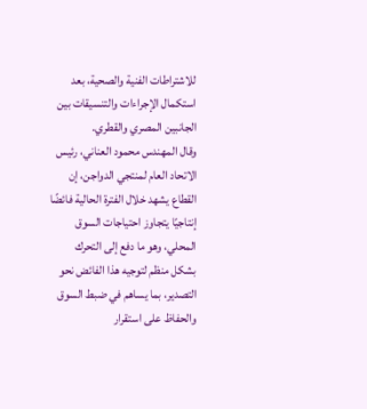للاشتراطات الفنية والصحية، بعد استكمال الإجراءات والتنسيقات بين الجانبين المصري والقطري.
وقال المهندس محمود العناني، رئيس الاتحاد العام لمنتجي الدواجن، إن القطاع يشهد خلال الفترة الحالية فائضًا إنتاجيًا يتجاوز احتياجات السوق المحلي، وهو ما دفع إلى التحرك بشكل منظم لتوجيه هذا الفائض نحو التصدير، بما يساهم في ضبط السوق والحفاظ على استقرار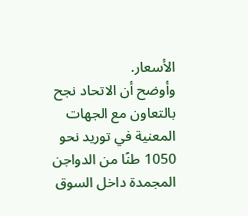الأسعار.
وأوضح أن الاتحاد نجح بالتعاون مع الجهات المعنية في توريد نحو 1050 طنًا من الدواجن المجمدة داخل السوق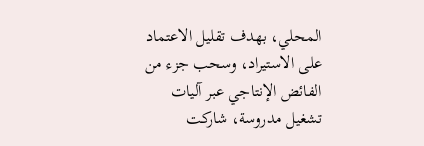المحلي، بهدف تقليل الاعتماد على الاستيراد، وسحب جزء من الفائض الإنتاجي عبر آليات تشغيل مدروسة، شاركت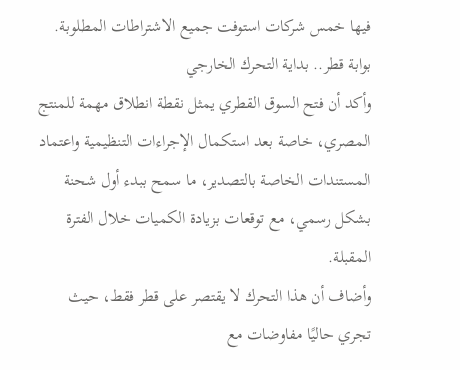فيها خمس شركات استوفت جميع الاشتراطات المطلوبة.
بوابة قطر.. بداية التحرك الخارجي
وأكد أن فتح السوق القطري يمثل نقطة انطلاق مهمة للمنتج المصري، خاصة بعد استكمال الإجراءات التنظيمية واعتماد المستندات الخاصة بالتصدير، ما سمح ببدء أول شحنة بشكل رسمي، مع توقعات بزيادة الكميات خلال الفترة المقبلة.
وأضاف أن هذا التحرك لا يقتصر على قطر فقط، حيث تجري حاليًا مفاوضات مع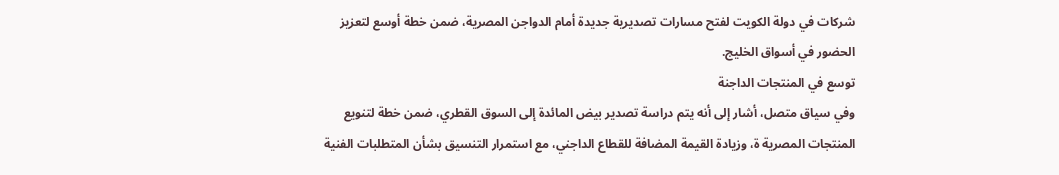شركات في دولة الكويت لفتح مسارات تصديرية جديدة أمام الدواجن المصرية، ضمن خطة أوسع لتعزيز الحضور في أسواق الخليج.
توسع في المنتجات الداجنة
وفي سياق متصل، أشار إلى أنه يتم دراسة تصدير بيض المائدة إلى السوق القطري، ضمن خطة لتنويع المنتجات المصرية ة، وزيادة القيمة المضافة للقطاع الداجني، مع استمرار التنسيق بشأن المتطلبات الفنية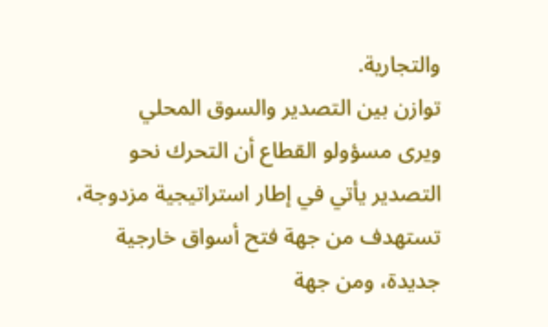والتجارية.
توازن بين التصدير والسوق المحلي
ويرى مسؤولو القطاع أن التحرك نحو التصدير يأتي في إطار استراتيجية مزدوجة، تستهدف من جهة فتح أسواق خارجية جديدة، ومن جهة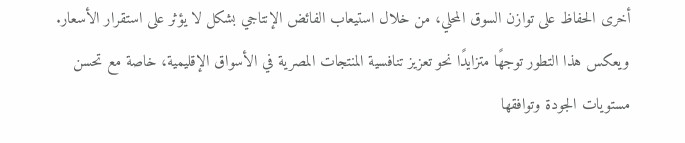أخرى الحفاظ على توازن السوق المحلي، من خلال استيعاب الفائض الإنتاجي بشكل لا يؤثر على استقرار الأسعار.
ويعكس هذا التطور توجهًا متزايدًا نحو تعزيز تنافسية المنتجات المصرية في الأسواق الإقليمية، خاصة مع تحسن مستويات الجودة وتوافقها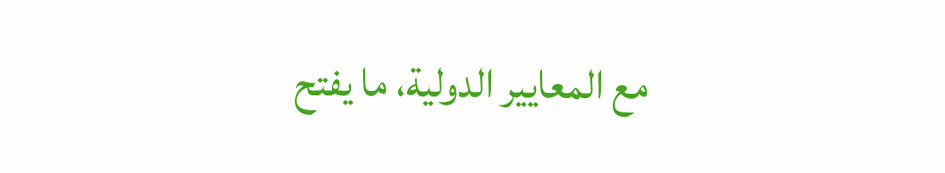مع المعايير الدولية، ما يفتح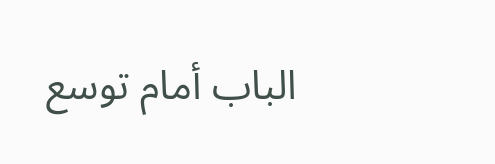الباب أمام توسع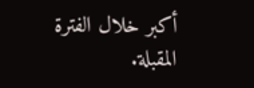أكبر خلال الفترة المقبلة.